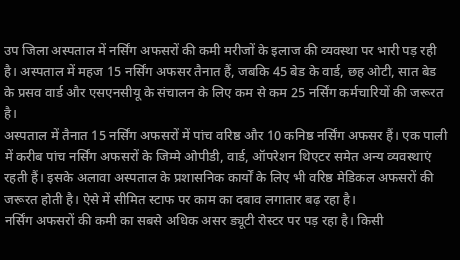उप जिला अस्पताल में नर्सिंग अफसरों की कमी मरीजों के इलाज की व्यवस्था पर भारी पड़ रही है। अस्पताल में महज 15 नर्सिंग अफसर तैनात हैं, जबकि 45 बेड के वार्ड, छह ओटी, सात बेड के प्रसव वार्ड और एसएनसीयू के संचालन के लिए कम से कम 25 नर्सिंग कर्मचारियों की जरूरत है।
अस्पताल में तैनात 15 नर्सिंग अफसरों में पांच वरिष्ठ और 10 कनिष्ठ नर्सिंग अफसर हैं। एक पाली में करीब पांच नर्सिंग अफसरों के जिम्मे ओपीडी, वार्ड, ऑपरेशन थिएटर समेत अन्य व्यवस्थाएं रहती हैं। इसके अलावा अस्पताल के प्रशासनिक कार्यों के लिए भी वरिष्ठ मेडिकल अफसरों की जरूरत होती है। ऐसे में सीमित स्टाफ पर काम का दबाव लगातार बढ़ रहा है।
नर्सिंग अफसरों की कमी का सबसे अधिक असर ड्यूटी रोस्टर पर पड़ रहा है। किसी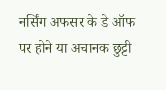नर्सिंग अफसर के डे ऑफ पर होने या अचानक छुट्टी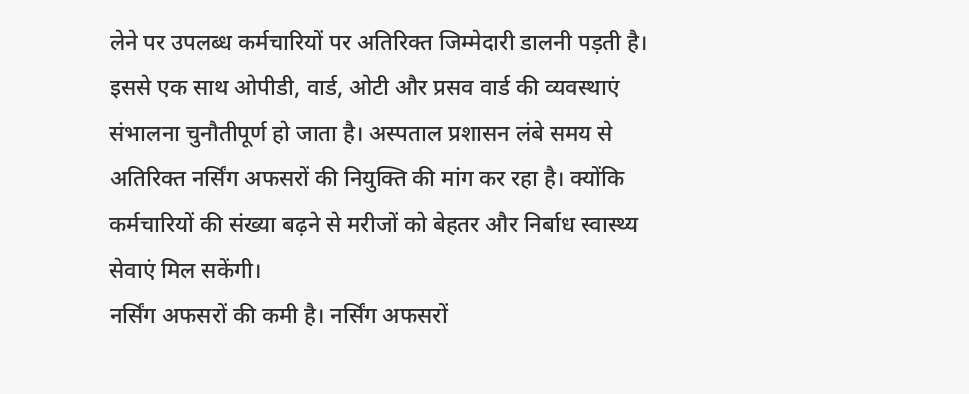लेने पर उपलब्ध कर्मचारियों पर अतिरिक्त जिम्मेदारी डालनी पड़ती है। इससे एक साथ ओपीडी, वार्ड, ओटी और प्रसव वार्ड की व्यवस्थाएं संभालना चुनौतीपूर्ण हो जाता है। अस्पताल प्रशासन लंबे समय से अतिरिक्त नर्सिंग अफसरों की नियुक्ति की मांग कर रहा है। क्योंकि कर्मचारियों की संख्या बढ़ने से मरीजों को बेहतर और निर्बाध स्वास्थ्य सेवाएं मिल सकेंगी।
नर्सिंग अफसरों की कमी है। नर्सिंग अफसरों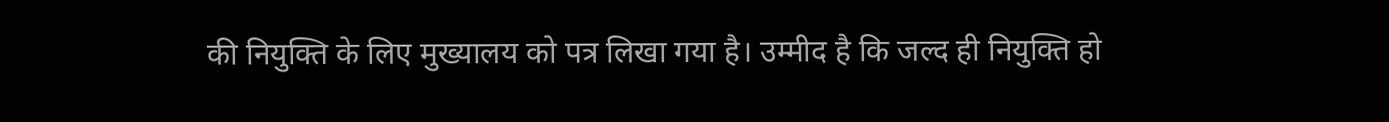की नियुक्ति के लिए मुख्यालय को पत्र लिखा गया है। उम्मीद है कि जल्द ही नियुक्ति हो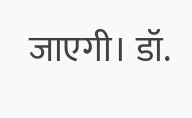जाएगी। डॉ.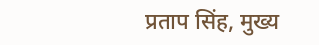प्रताप सिंह, मुख्य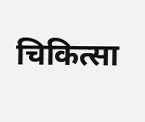चिकित्सा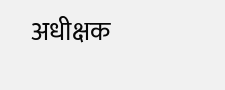अधीक्षक